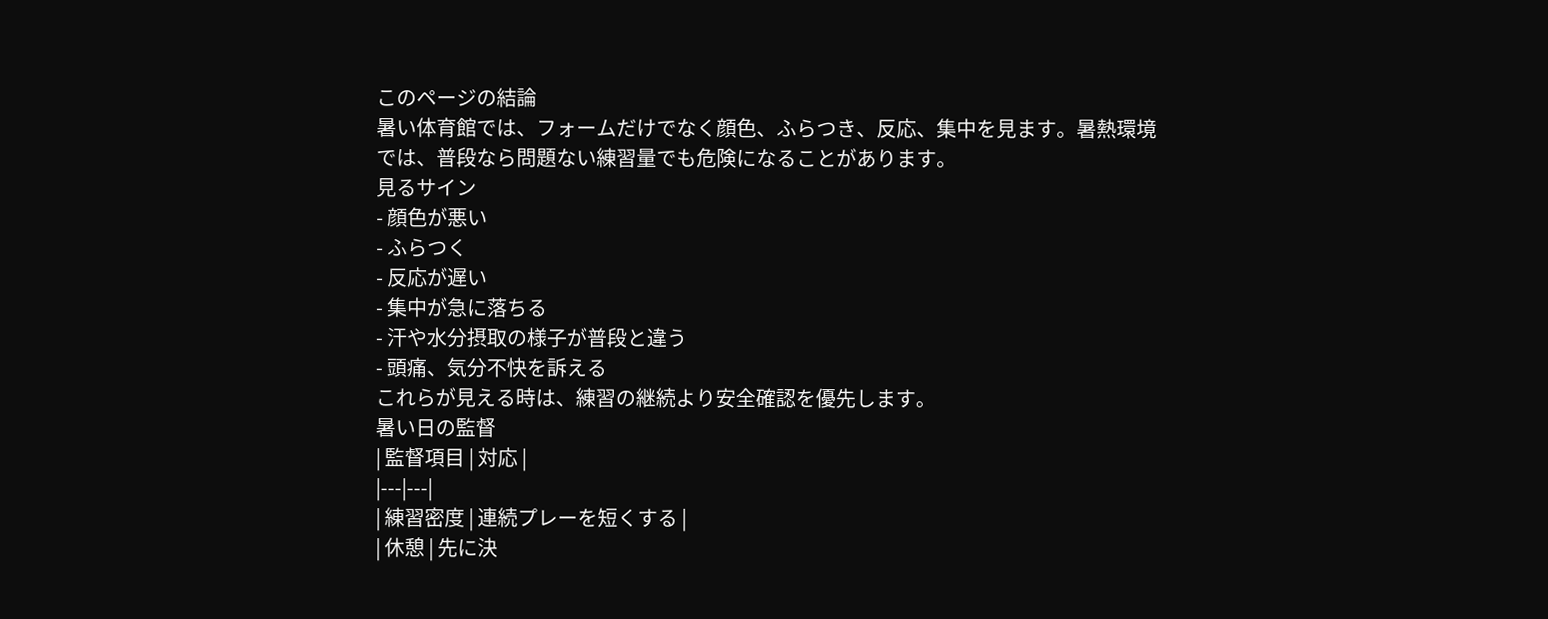このページの結論
暑い体育館では、フォームだけでなく顔色、ふらつき、反応、集中を見ます。暑熱環境では、普段なら問題ない練習量でも危険になることがあります。
見るサイン
- 顔色が悪い
- ふらつく
- 反応が遅い
- 集中が急に落ちる
- 汗や水分摂取の様子が普段と違う
- 頭痛、気分不快を訴える
これらが見える時は、練習の継続より安全確認を優先します。
暑い日の監督
| 監督項目 | 対応 |
|---|---|
| 練習密度 | 連続プレーを短くする |
| 休憩 | 先に決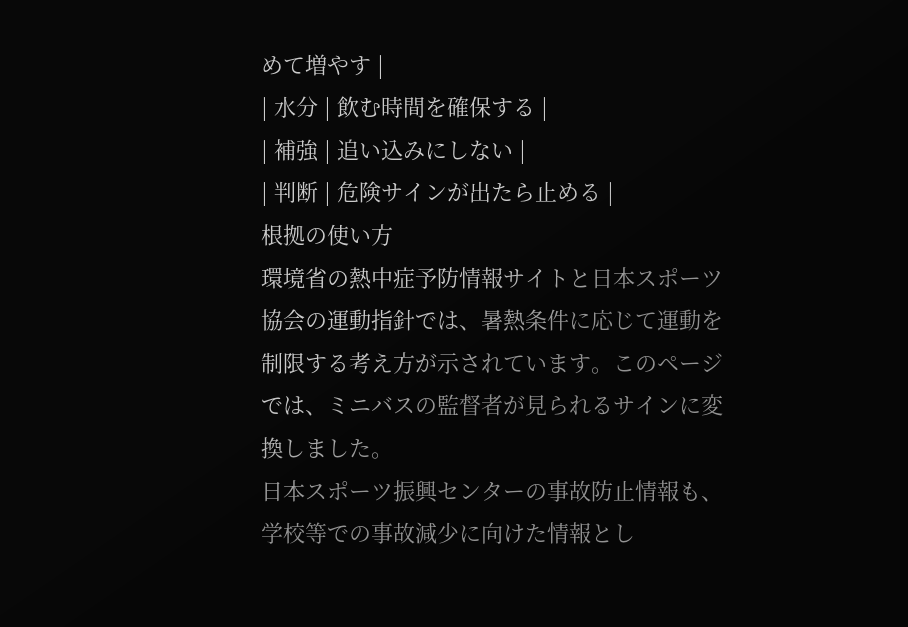めて増やす |
| 水分 | 飲む時間を確保する |
| 補強 | 追い込みにしない |
| 判断 | 危険サインが出たら止める |
根拠の使い方
環境省の熱中症予防情報サイトと日本スポーツ協会の運動指針では、暑熱条件に応じて運動を制限する考え方が示されています。このページでは、ミニバスの監督者が見られるサインに変換しました。
日本スポーツ振興センターの事故防止情報も、学校等での事故減少に向けた情報とし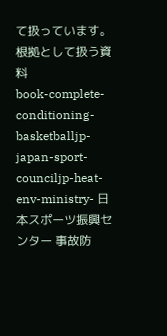て扱っています。
根拠として扱う資料
book-complete-conditioning-basketballjp-japan-sport-counciljp-heat-env-ministry- 日本スポーツ振興センター 事故防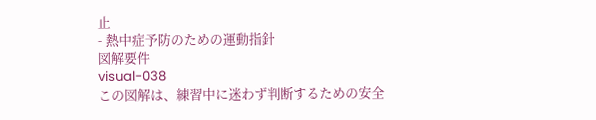止
- 熱中症予防のための運動指針
図解要件
visual-038
この図解は、練習中に迷わず判断するための安全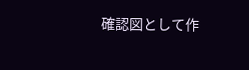確認図として作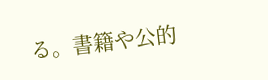る。書籍や公的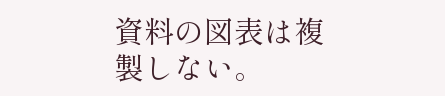資料の図表は複製しない。